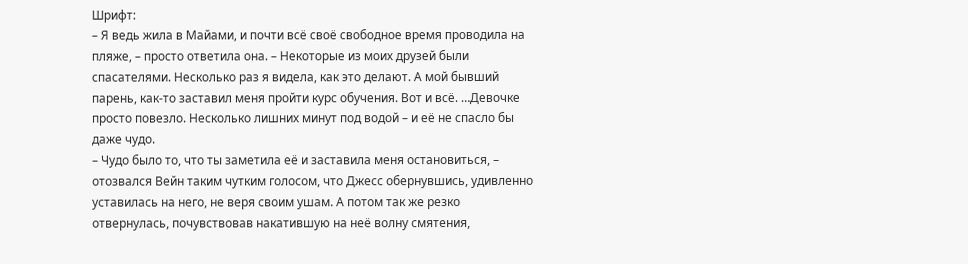Шрифт:
– Я ведь жила в Майами, и почти всё своё свободное время проводила на пляже, – просто ответила она. – Некоторые из моих друзей были спасателями. Несколько раз я видела, как это делают. А мой бывший парень, как-то заставил меня пройти курс обучения. Вот и всё. …Девочке просто повезло. Несколько лишних минут под водой – и её не спасло бы даже чудо.
– Чудо было то, что ты заметила её и заставила меня остановиться, – отозвался Вейн таким чутким голосом, что Джесс обернувшись, удивленно уставилась на него, не веря своим ушам. А потом так же резко отвернулась, почувствовав накатившую на неё волну смятения,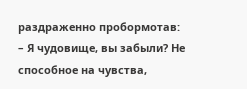раздраженно пробормотав:
– Я чудовище, вы забыли? Не способное на чувства,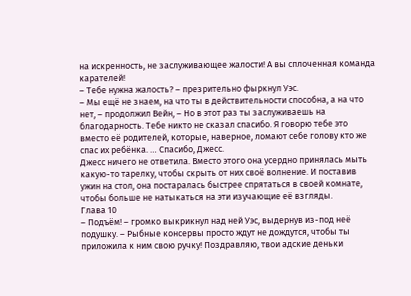на искренность, не заслуживающее жалости! А вы сплоченная команда карателей!
– Тебе нужна жалость? – презрительно фыркнул Уэс.
– Мы ещё не знаем, на что ты в действительности способна, а на что нет, – продолжил Вейн, – Но в этот раз ты заслуживаешь на благодарность. Тебе никто не сказал спасибо. Я говорю тебе это вместо её родителей, которые, наверное, ломают себе голову кто же спас их ребёнка. … Спасибо, Джесс.
Джесс ничего не ответила. Вместо этого она усердно принялась мыть какую-то тарелку, чтобы скрыть от них своё волнение. И поставив ужин на стол, она постаралась быстрее спрятаться в своей комнате, чтобы больше не натыкаться на эти изучающие её взгляды.
Глава 10
– Подъём! – громко выкрикнул над ней Уэс, выдернув из-под неё подушку. – Рыбные консервы просто ждут не дождутся, чтобы ты приложила к ним свою ручку! Поздравляю, твои адские деньки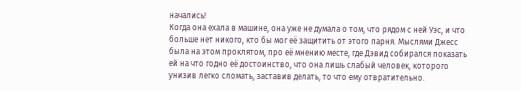начались!
Когда она ехала в машине, она уже не думала о том, что рядом с ней Уэс, и что больше нет никого, кто бы мог её защитить от этого парня. Мыслями Джесс была на этом проклятом, про её мнению месте, где Дэвид собирался показать ей на что годно её достоинство, что она лишь слабый человек, которого унизив легко сломать, заставив делать, то что ему отвратительно.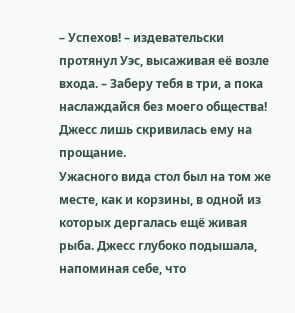– Успехов! – издевательски протянул Уэс, высаживая её возле входа. – Заберу тебя в три, а пока наслаждайся без моего общества!
Джесс лишь скривилась ему на прощание.
Ужасного вида стол был на том же месте, как и корзины, в одной из которых дергалась ещё живая рыба. Джесс глубоко подышала, напоминая себе, что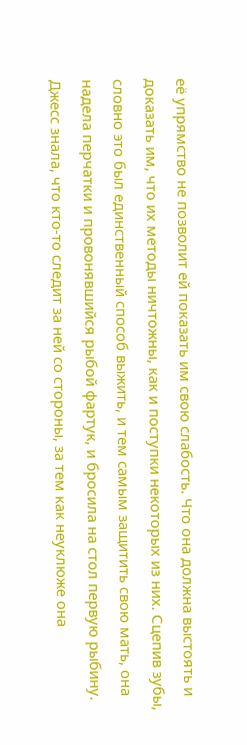её упрямство не позволит ей показать им свою слабость. Что она должна выстоять и доказать им, что их методы ничтожны, как и поступки некоторых из них. Сцепив зубы, словно это был единственный способ выжить, и тем самым защитить свою мать, она надела перчатки и провонявшийся рыбой фартук, и бросила на стол первую рыбину. Джесс знала, что кто-то следит за ней со стороны, за тем как неуклюже она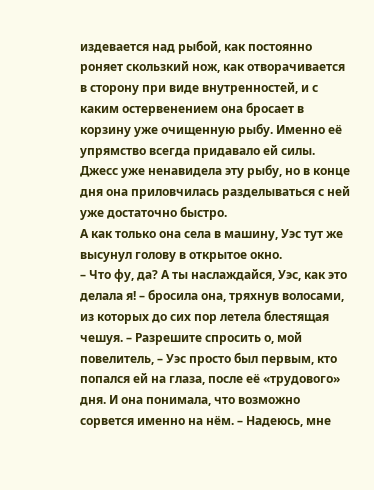издевается над рыбой, как постоянно роняет скользкий нож, как отворачивается в сторону при виде внутренностей, и с каким остервенением она бросает в корзину уже очищенную рыбу. Именно её упрямство всегда придавало ей силы. Джесс уже ненавидела эту рыбу, но в конце дня она приловчилась разделываться с ней уже достаточно быстро.
А как только она села в машину, Уэс тут же высунул голову в открытое окно.
– Что фу, да? А ты наслаждайся, Уэс, как это делала я! – бросила она, тряхнув волосами, из которых до сих пор летела блестящая чешуя. – Разрешите спросить о, мой повелитель, – Уэс просто был первым, кто попался ей на глаза, после её «трудового» дня. И она понимала, что возможно сорвется именно на нём. – Надеюсь, мне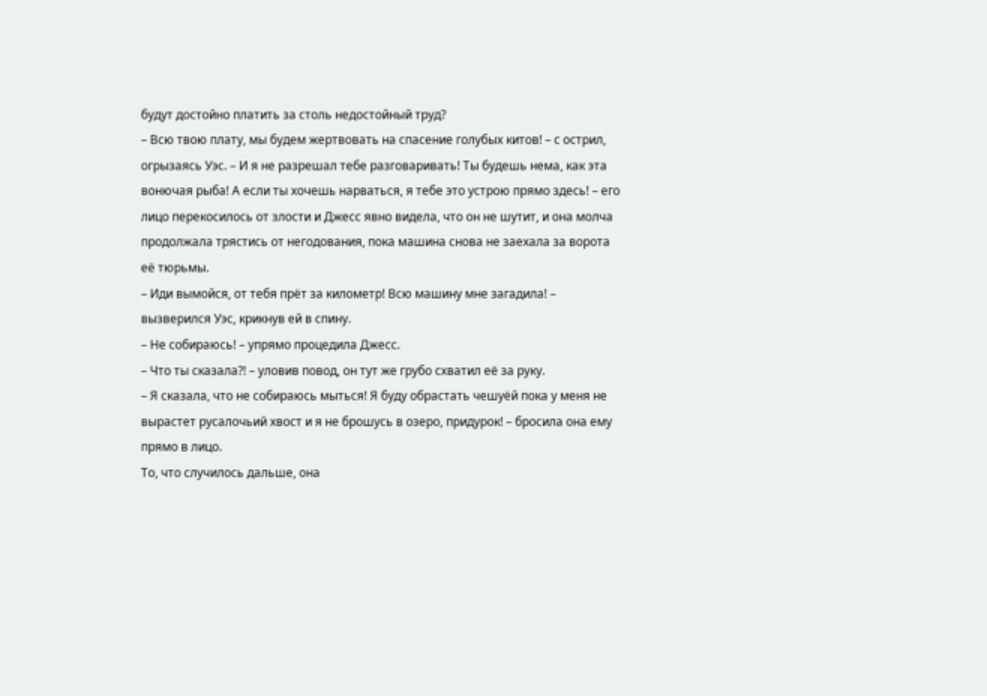будут достойно платить за столь недостойный труд?
– Всю твою плату, мы будем жертвовать на спасение голубых китов! – с острил, огрызаясь Уэс. – И я не разрешал тебе разговаривать! Ты будешь нема, как эта вонючая рыба! А если ты хочешь нарваться, я тебе это устрою прямо здесь! – его лицо перекосилось от злости и Джесс явно видела, что он не шутит, и она молча продолжала трястись от негодования, пока машина снова не заехала за ворота её тюрьмы.
– Иди вымойся, от тебя прёт за километр! Всю машину мне загадила! – вызверился Уэс, крикнув ей в спину.
– Не собираюсь! – упрямо процедила Джесс.
– Что ты сказала?! – уловив повод, он тут же грубо схватил её за руку.
– Я сказала, что не собираюсь мыться! Я буду обрастать чешуёй пока у меня не вырастет русалочьий хвост и я не брошусь в озеро, придурок! – бросила она ему прямо в лицо.
То, что случилось дальше, она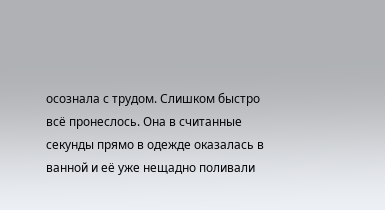осознала с трудом. Слишком быстро всё пронеслось. Она в считанные секунды прямо в одежде оказалась в ванной и её уже нещадно поливали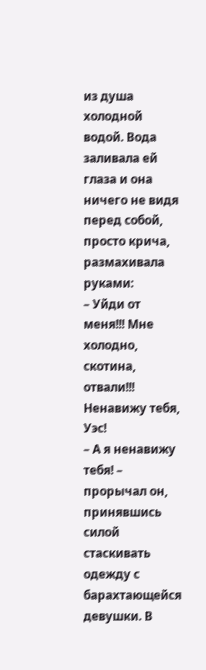из душа холодной водой. Вода заливала ей глаза и она ничего не видя перед собой, просто крича, размахивала руками:
– Уйди от меня!!! Мне холодно, скотина, отвали!!! Ненавижу тебя, Уэс!
– А я ненавижу тебя! – прорычал он, принявшись силой стаскивать одежду с барахтающейся девушки. В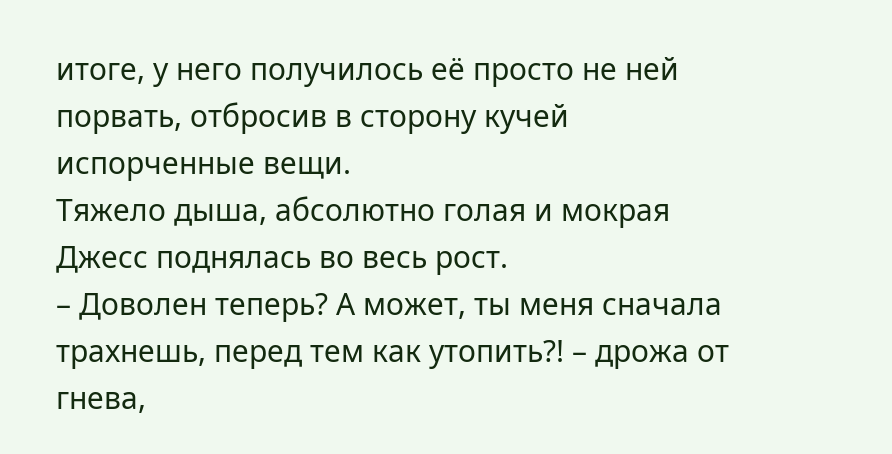итоге, у него получилось её просто не ней порвать, отбросив в сторону кучей испорченные вещи.
Тяжело дыша, абсолютно голая и мокрая Джесс поднялась во весь рост.
– Доволен теперь? А может, ты меня сначала трахнешь, перед тем как утопить?! – дрожа от гнева,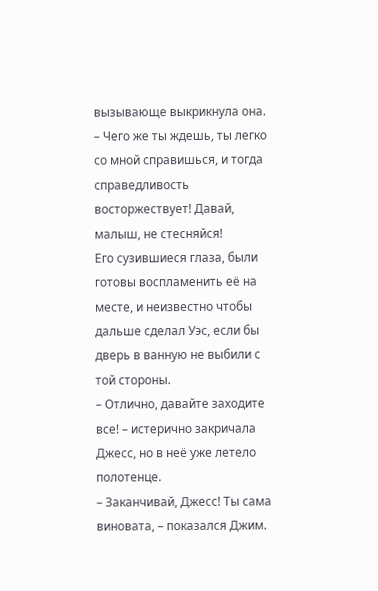вызывающе выкрикнула она. – Чего же ты ждешь, ты легко со мной справишься, и тогда справедливость восторжествует! Давай, малыш, не стесняйся!
Его сузившиеся глаза, были готовы воспламенить её на месте, и неизвестно чтобы дальше сделал Уэс, если бы дверь в ванную не выбили с той стороны.
– Отлично, давайте заходите все! – истерично закричала Джесс, но в неё уже летело полотенце.
– Заканчивай, Джесс! Ты сама виновата, – показался Джим.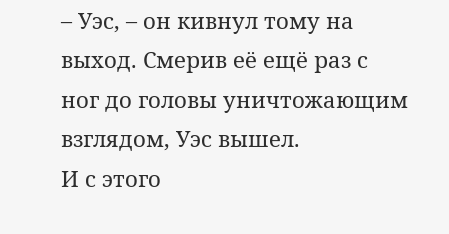– Уэс, – он кивнул тому на выход. Смерив её ещё раз с ног до головы уничтожающим взглядом, Уэс вышел.
И с этого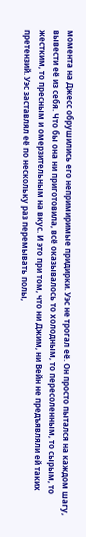момента на Джесс обрушились его непримиримые придирки. Уэс не трогал её. Он просто пытался на каждом шагу, вывести её из себя. Что бы она ни приготовила, всё оказывалось то холодным, то пересоленным, то сырым, то жестким, то пресным и омерзительным на вкус. И это при том, что ни Джим, ни Вейн не предъявляли ей таких претензий. Уэс заставлял её по нескольку раз перемывать полы,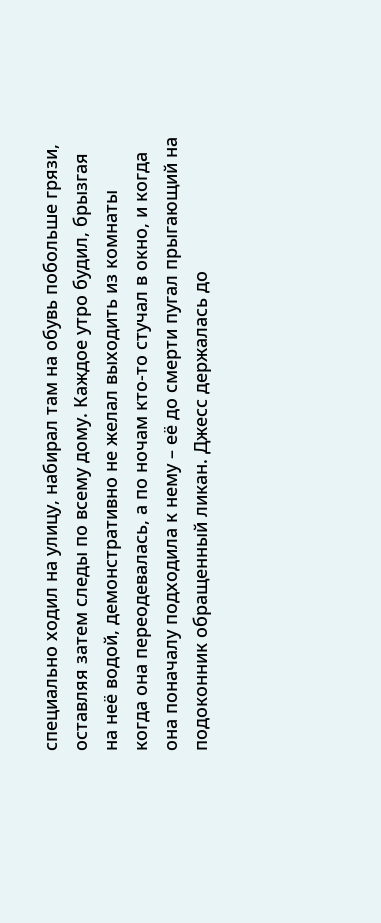специально ходил на улицу, набирал там на обувь побольше грязи, оставляя затем следы по всему дому. Каждое утро будил, брызгая на неё водой, демонстративно не желал выходить из комнаты когда она переодевалась, а по ночам кто-то стучал в окно, и когда она поначалу подходила к нему – её до смерти пугал прыгающий на подоконник обращенный ликан. Джесс держалась до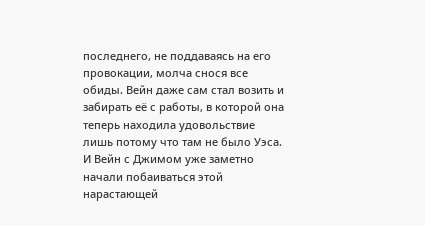последнего, не поддаваясь на его провокации, молча снося все обиды. Вейн даже сам стал возить и забирать её с работы, в которой она теперь находила удовольствие лишь потому что там не было Уэса. И Вейн с Джимом уже заметно начали побаиваться этой нарастающей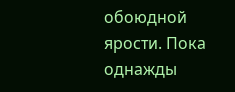обоюдной ярости. Пока однажды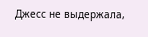Джесс не выдержала,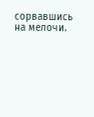сорвавшись на мелочи.